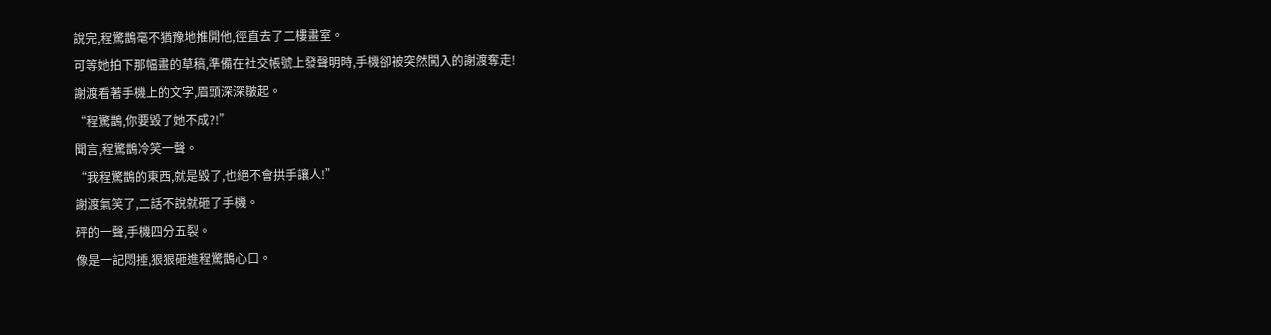說完,程驚鵲毫不猶豫地推開他,徑直去了二樓畫室。
可等她拍下那幅畫的草稿,準備在社交帳號上發聲明時,手機卻被突然闖入的謝渡奪走!
謝渡看著手機上的文字,眉頭深深皺起。
“程驚鵲,你要毀了她不成?!”
聞言,程驚鵲冷笑一聲。
“我程驚鵲的東西,就是毀了,也絕不會拱手讓人!”
謝渡氣笑了,二話不說就砸了手機。
砰的一聲,手機四分五裂。
像是一記悶捶,狠狠砸進程驚鵲心口。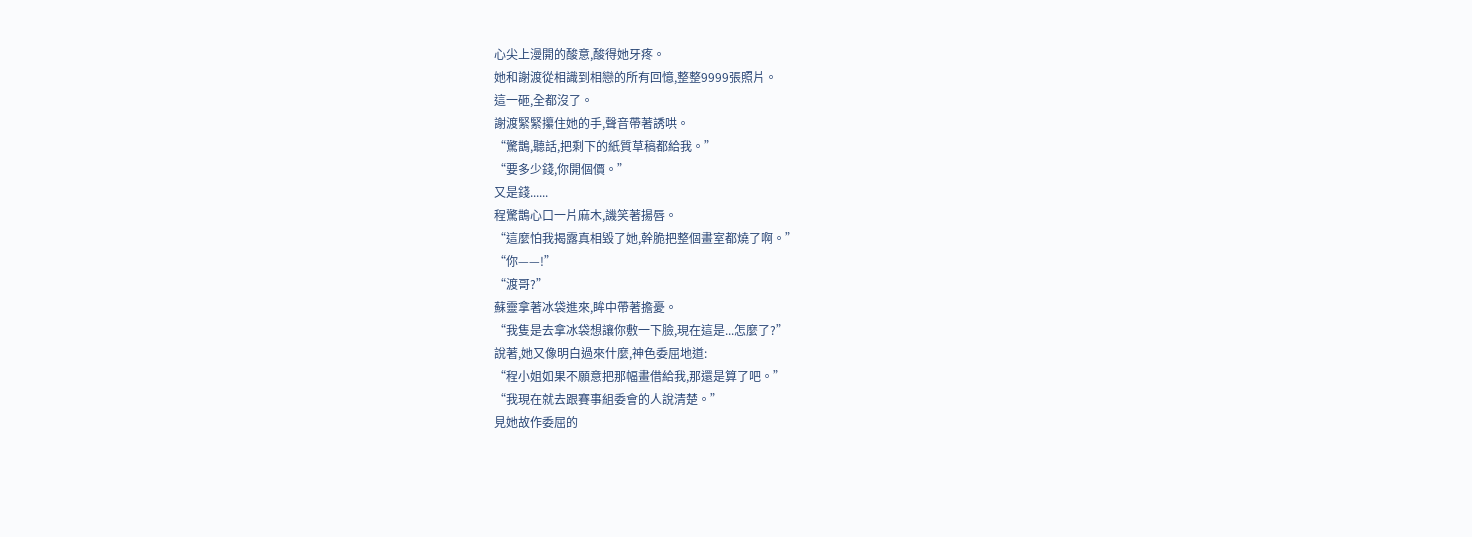心尖上漫開的酸意,酸得她牙疼。
她和謝渡從相識到相戀的所有回憶,整整9999張照片。
這一砸,全都沒了。
謝渡緊緊攥住她的手,聲音帶著誘哄。
“驚鵲,聽話,把剩下的紙質草稿都給我。”
“要多少錢,你開個價。”
又是錢......
程驚鵲心口一片麻木,譏笑著揚唇。
“這麼怕我揭露真相毀了她,幹脆把整個畫室都燒了啊。”
“你——!”
“渡哥?”
蘇靈拿著冰袋進來,眸中帶著擔憂。
“我隻是去拿冰袋想讓你敷一下臉,現在這是...怎麼了?”
說著,她又像明白過來什麼,神色委屈地道:
“程小姐如果不願意把那幅畫借給我,那還是算了吧。”
“我現在就去跟賽事組委會的人說清楚。”
見她故作委屈的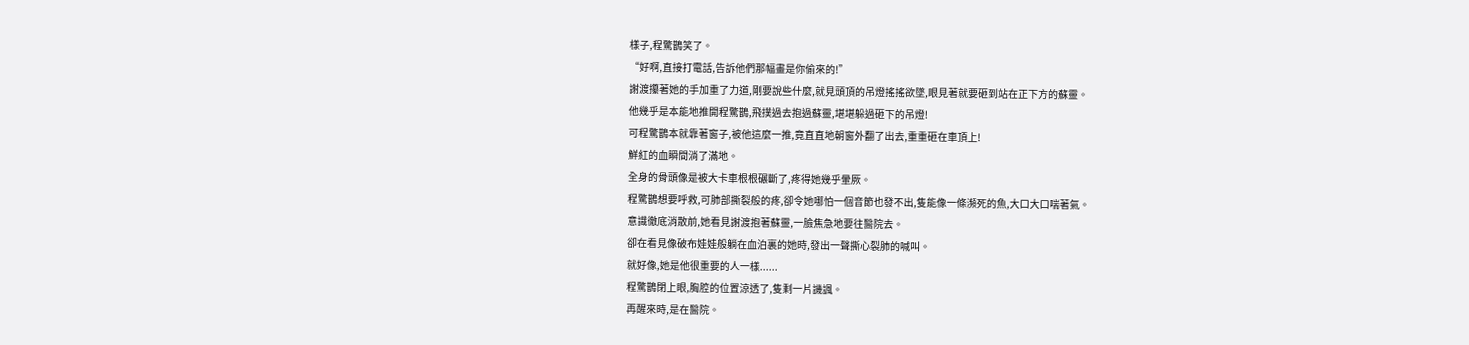樣子,程驚鵲笑了。
“好啊,直接打電話,告訴他們那幅畫是你偷來的!”
謝渡攥著她的手加重了力道,剛要說些什麼,就見頭頂的吊燈搖搖欲墜,眼見著就要砸到站在正下方的蘇靈。
他幾乎是本能地推開程驚鵲,飛撲過去抱過蘇靈,堪堪躲過砸下的吊燈!
可程驚鵲本就靠著窗子,被他這麼一推,竟直直地朝窗外翻了出去,重重砸在車頂上!
鮮紅的血瞬間淌了滿地。
全身的骨頭像是被大卡車根根碾斷了,疼得她幾乎暈厥。
程驚鵲想要呼救,可肺部撕裂般的疼,卻令她哪怕一個音節也發不出,隻能像一條瀕死的魚,大口大口喘著氣。
意識徹底消散前,她看見謝渡抱著蘇靈,一臉焦急地要往醫院去。
卻在看見像破布娃娃般躺在血泊裏的她時,發出一聲撕心裂肺的喊叫。
就好像,她是他很重要的人一樣......
程驚鵲閉上眼,胸腔的位置涼透了,隻剩一片譏諷。
再醒來時,是在醫院。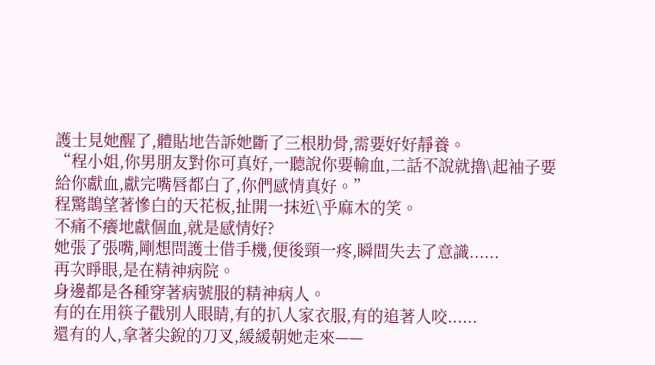護士見她醒了,體貼地告訴她斷了三根肋骨,需要好好靜養。
“程小姐,你男朋友對你可真好,一聽說你要輸血,二話不說就擼\起袖子要給你獻血,獻完嘴唇都白了,你們感情真好。”
程驚鵲望著慘白的天花板,扯開一抹近\乎麻木的笑。
不痛不癢地獻個血,就是感情好?
她張了張嘴,剛想問護士借手機,便後頸一疼,瞬間失去了意識......
再次睜眼,是在精神病院。
身邊都是各種穿著病號服的精神病人。
有的在用筷子戳別人眼睛,有的扒人家衣服,有的追著人咬......
還有的人,拿著尖銳的刀叉,緩緩朝她走來——